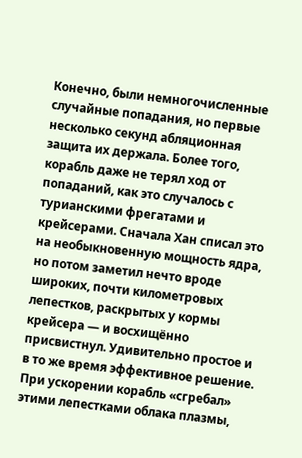Конечно, были немногочисленные случайные попадания, но первые несколько секунд абляционная защита их держала. Более того, корабль даже не терял ход от попаданий, как это случалось с турианскими фрегатами и крейсерами. Сначала Хан списал это на необыкновенную мощность ядра, но потом заметил нечто вроде широких, почти километровых лепестков, раскрытых у кормы крейсера — и восхищённо присвистнул. Удивительно простое и в то же время эффективное решение. При ускорении корабль «сгребал» этими лепестками облака плазмы,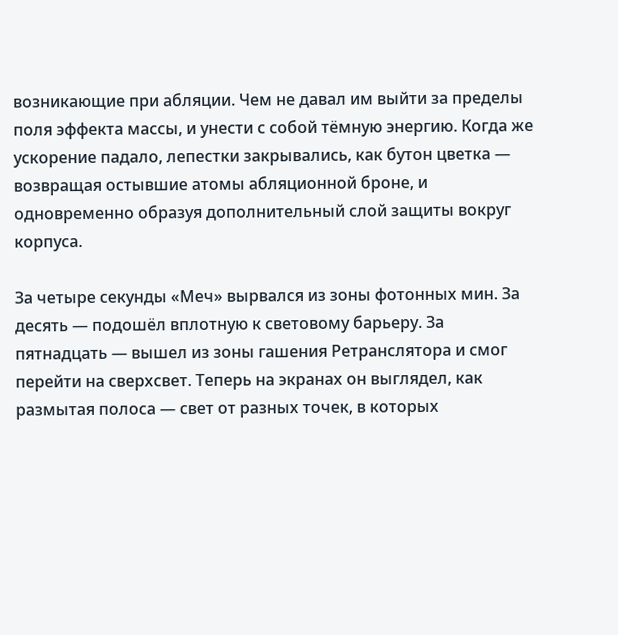возникающие при абляции. Чем не давал им выйти за пределы поля эффекта массы, и унести с собой тёмную энергию. Когда же ускорение падало, лепестки закрывались, как бутон цветка — возвращая остывшие атомы абляционной броне, и одновременно образуя дополнительный слой защиты вокруг корпуса.

За четыре секунды «Меч» вырвался из зоны фотонных мин. За десять — подошёл вплотную к световому барьеру. За пятнадцать — вышел из зоны гашения Ретранслятора и смог перейти на сверхсвет. Теперь на экранах он выглядел, как размытая полоса — свет от разных точек, в которых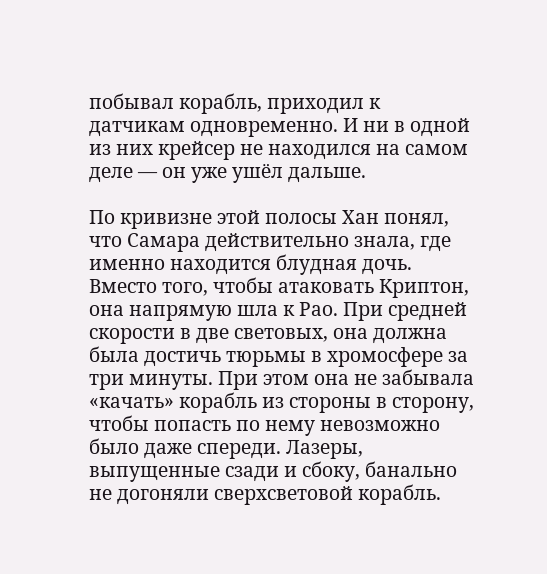побывал корабль, приходил к датчикам одновременно. И ни в одной из них крейсер не находился на самом деле — он уже ушёл дальше.

По кривизне этой полосы Хан понял, что Самара действительно знала, где именно находится блудная дочь. Вместо того, чтобы атаковать Криптон, она напрямую шла к Рао. При средней скорости в две световых, она должна была достичь тюрьмы в хромосфере за три минуты. При этом она не забывала «качать» корабль из стороны в сторону, чтобы попасть по нему невозможно было даже спереди. Лазеры, выпущенные сзади и сбоку, банально не догоняли сверхсветовой корабль.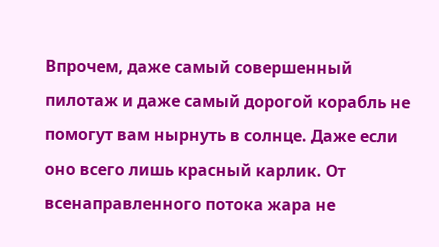Впрочем, даже самый совершенный пилотаж и даже самый дорогой корабль не помогут вам нырнуть в солнце. Даже если оно всего лишь красный карлик. От всенаправленного потока жара не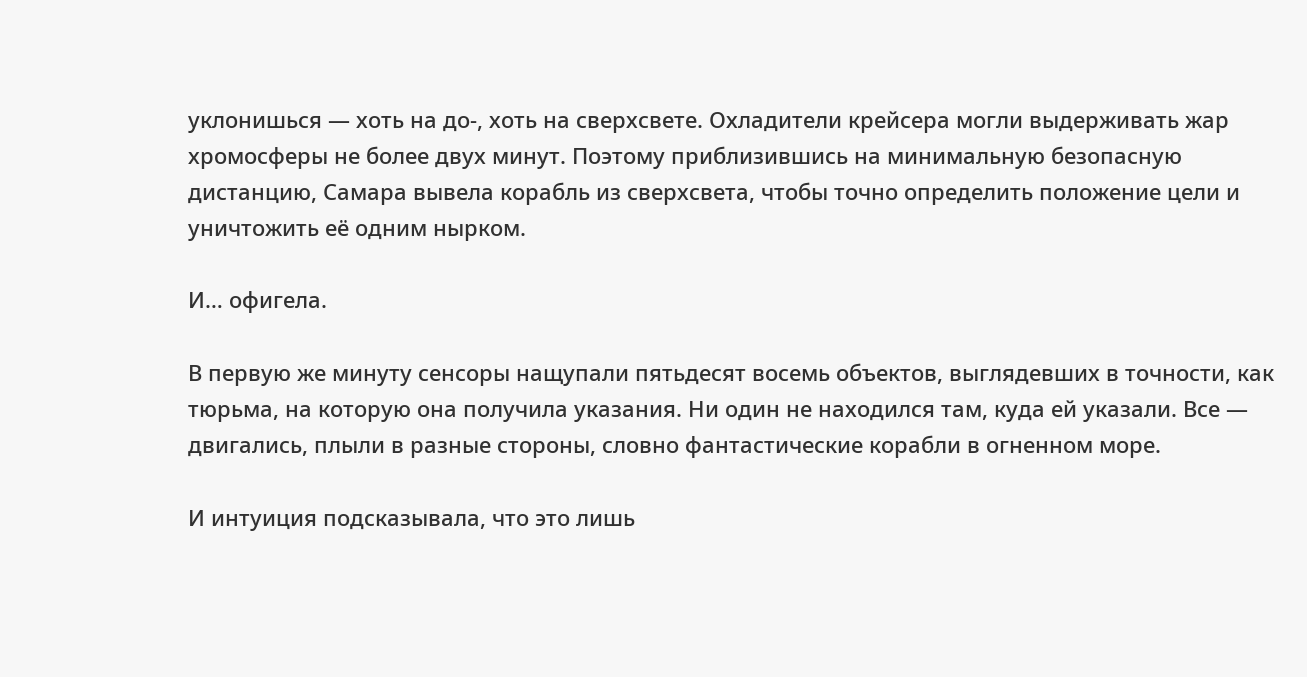уклонишься — хоть на до-, хоть на сверхсвете. Охладители крейсера могли выдерживать жар хромосферы не более двух минут. Поэтому приблизившись на минимальную безопасную дистанцию, Самара вывела корабль из сверхсвета, чтобы точно определить положение цели и уничтожить её одним нырком.

И… офигела.

В первую же минуту сенсоры нащупали пятьдесят восемь объектов, выглядевших в точности, как тюрьма, на которую она получила указания. Ни один не находился там, куда ей указали. Все — двигались, плыли в разные стороны, словно фантастические корабли в огненном море.

И интуиция подсказывала, что это лишь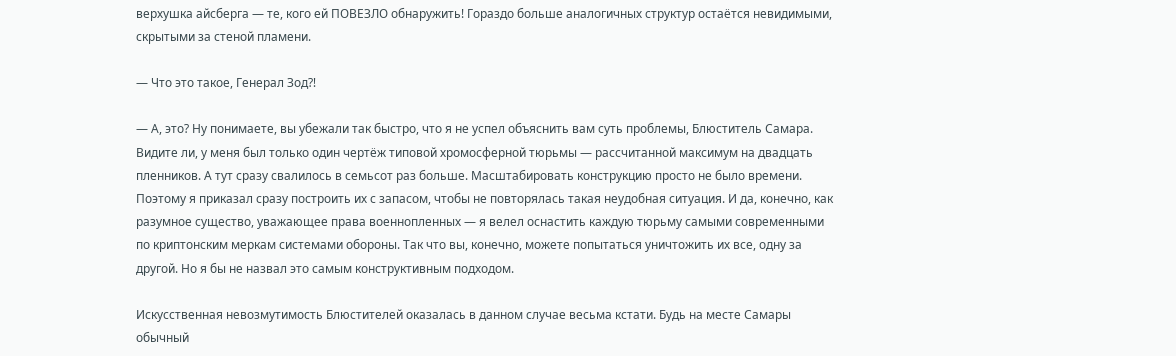верхушка айсберга — те, кого ей ПОВЕЗЛО обнаружить! Гораздо больше аналогичных структур остаётся невидимыми, скрытыми за стеной пламени.

— Что это такое, Генерал Зод⁈

— А, это? Ну понимаете, вы убежали так быстро, что я не успел объяснить вам суть проблемы, Блюститель Самара. Видите ли, у меня был только один чертёж типовой хромосферной тюрьмы — рассчитанной максимум на двадцать пленников. А тут сразу свалилось в семьсот раз больше. Масштабировать конструкцию просто не было времени. Поэтому я приказал сразу построить их с запасом, чтобы не повторялась такая неудобная ситуация. И да, конечно, как разумное существо, уважающее права военнопленных — я велел оснастить каждую тюрьму самыми современными по криптонским меркам системами обороны. Так что вы, конечно, можете попытаться уничтожить их все, одну за другой. Но я бы не назвал это самым конструктивным подходом.

Искусственная невозмутимость Блюстителей оказалась в данном случае весьма кстати. Будь на месте Самары обычный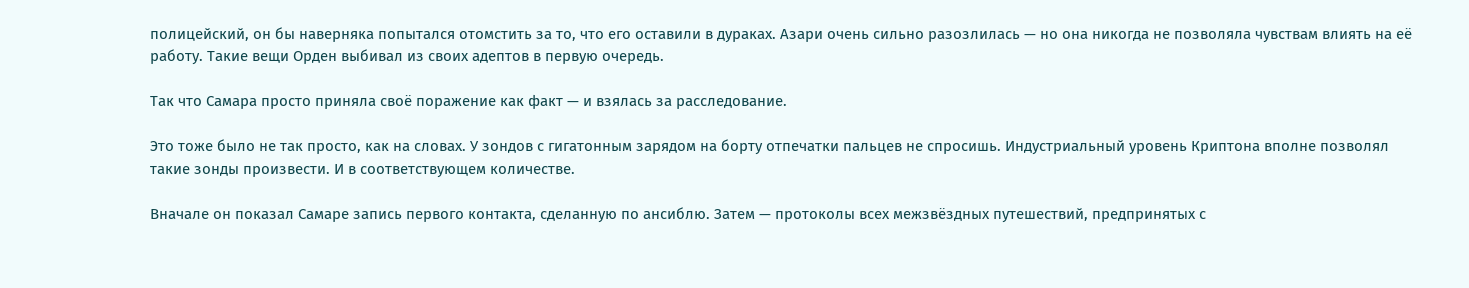полицейский, он бы наверняка попытался отомстить за то, что его оставили в дураках. Азари очень сильно разозлилась — но она никогда не позволяла чувствам влиять на её работу. Такие вещи Орден выбивал из своих адептов в первую очередь.

Так что Самара просто приняла своё поражение как факт — и взялась за расследование.

Это тоже было не так просто, как на словах. У зондов с гигатонным зарядом на борту отпечатки пальцев не спросишь. Индустриальный уровень Криптона вполне позволял такие зонды произвести. И в соответствующем количестве.

Вначале он показал Самаре запись первого контакта, сделанную по ансиблю. Затем — протоколы всех межзвёздных путешествий, предпринятых с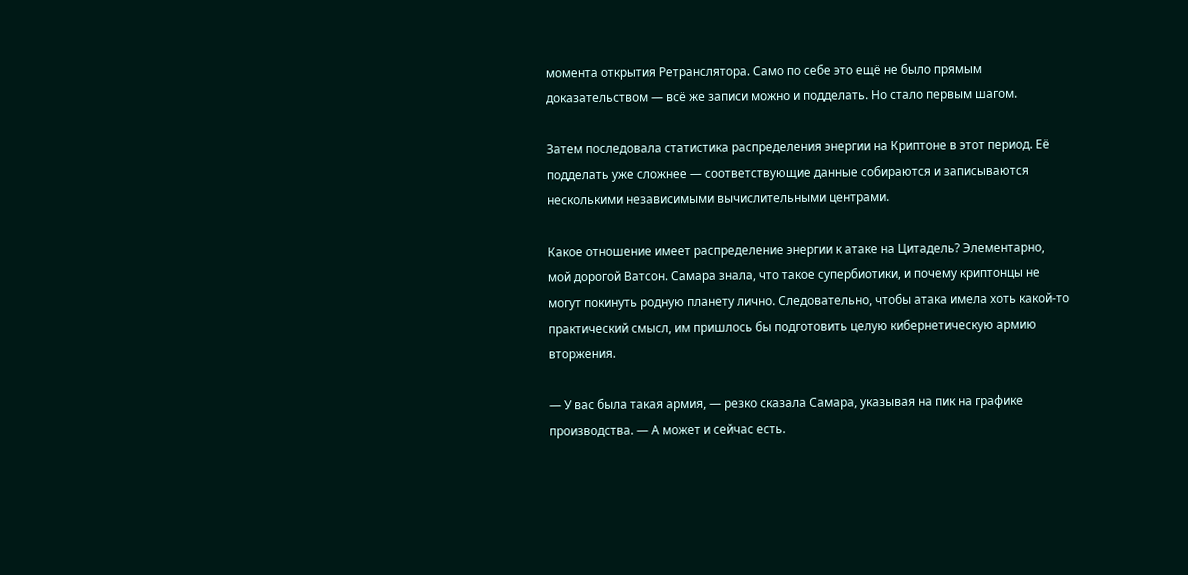момента открытия Ретранслятора. Само по себе это ещё не было прямым доказательством — всё же записи можно и подделать. Но стало первым шагом.

Затем последовала статистика распределения энергии на Криптоне в этот период. Её подделать уже сложнее — соответствующие данные собираются и записываются несколькими независимыми вычислительными центрами.

Какое отношение имеет распределение энергии к атаке на Цитадель? Элементарно, мой дорогой Ватсон. Самара знала, что такое супербиотики, и почему криптонцы не могут покинуть родную планету лично. Следовательно, чтобы атака имела хоть какой-то практический смысл, им пришлось бы подготовить целую кибернетическую армию вторжения.

— У вас была такая армия, — резко сказала Самара, указывая на пик на графике производства. — А может и сейчас есть.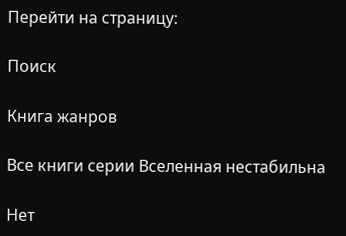Перейти на страницу:

Поиск

Книга жанров

Все книги серии Вселенная нестабильна

Нет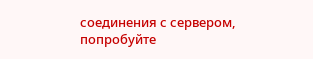соединения с сервером, попробуйте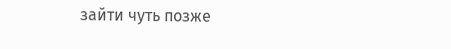зайти чуть позже